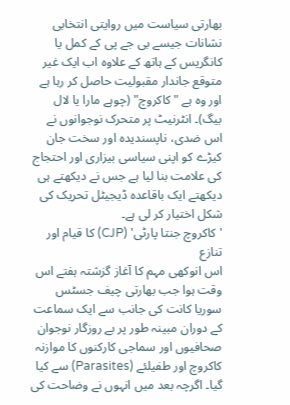بھارتی سیاست میں روایتی انتخابی نشانات جیسے بی جے پی کے کمل یا کانگریس کے ہاتھ کے علاوہ اب ایک غیر متوقع جاندار مقبولیت حاصل کر رہا ہے اور وہ ہے "کاکروچ" (چوہے مارا یا لال بیگ)۔ انٹرنیٹ پر متحرک نوجوانوں نے اس ضدی، ناپسندیدہ اور سخت جان کیڑے کو اپنی سیاسی بیزاری اور احتجاج کی علامت بنا لیا ہے جس نے دیکھتے ہی دیکھتے ایک باقاعدہ ڈیجیٹل تحریک کی شکل اختیار کر لی ہے۔
'کاکروچ جنتا پارٹی' (CJP) کا قیام اور تنازع
اس انوکھی مہم کا آغاز گزشتہ ہفتے اس وقت ہوا جب بھارتی چیف جسٹس سوریا کانت کی جانب سے ایک سماعت کے دوران مبینہ طور پر بے روزگار نوجوان صحافیوں اور سماجی کارکنوں کا موازنہ کاکروچ اور طفیلئے (Parasites) سے کیا گیا۔ اگرچہ بعد میں انہوں نے وضاحت کی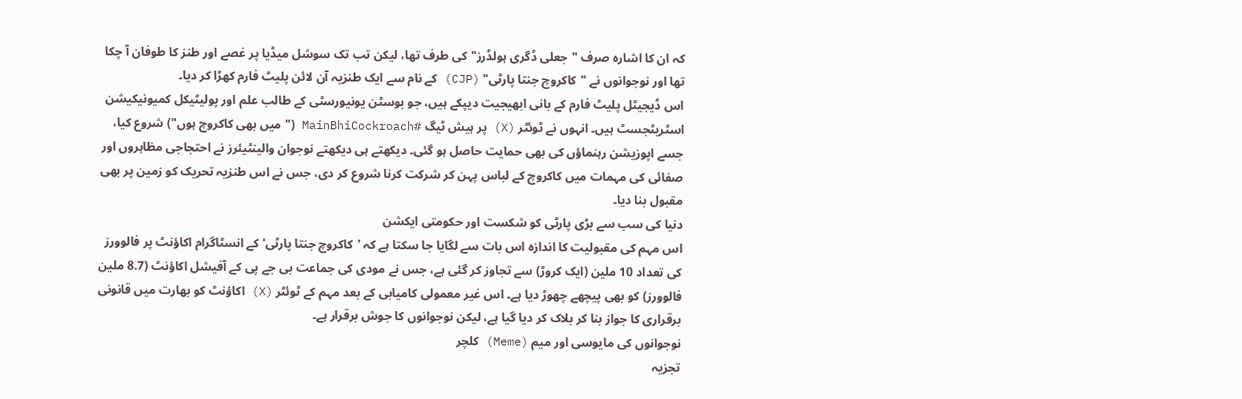کہ ان کا اشارہ صرف "جعلی ڈگری ہولڈرز" کی طرف تھا، لیکن تب تک سوشل میڈیا پر غصے اور طنز کا طوفان آ چکا تھا اور نوجوانوں نے "کاکروچ جنتا پارٹی" (CJP) کے نام سے ایک طنزیہ آن لائن پلیٹ فارم کھڑا کر دیا۔
اس ڈیجیٹل پلیٹ فارم کے بانی ابھیجیت دیپکے ہیں، جو بوسٹن یونیورسٹی کے طالب علم اور پولیٹیکل کمیونیکیشن اسٹریٹجسٹ ہیں۔ انہوں نے ٹوئٹر (X) پر ہیش ٹیگ #MainBhiCockroach ("میں بھی کاکروچ ہوں") شروع کیا، جسے اپوزیشن رہنماؤں کی بھی حمایت حاصل ہو گئی۔ دیکھتے ہی دیکھتے نوجوان والینٹیئرز نے احتجاجی مظاہروں اور صفائی کی مہمات میں کاکروچ کے لباس پہن کر شرکت کرنا شروع کر دی، جس نے اس طنزیہ تحریک کو زمین پر بھی مقبول بنا دیا۔
دنیا کی سب سے بڑی پارٹی کو شکست اور حکومتی ایکشن
اس مہم کی مقبولیت کا اندازہ اس بات سے لگایا جا سکتا ہے کہ 'کاکروچ جنتا پارٹی' کے انسٹاگرام اکاؤنٹ پر فالوورز کی تعداد 10 ملین (ایک کروڑ) سے تجاوز کر گئی ہے، جس نے مودی کی جماعت بی جے پی کے آفیشل اکاؤنٹ (8.7 ملین فالوورز) کو بھی پیچھے چھوڑ دیا ہے۔ اس غیر معمولی کامیابی کے بعد مہم کے ٹوئٹر (X) اکاؤنٹ کو بھارت میں قانونی برقراری کا جواز بنا کر بلاک کر دیا گیا ہے، لیکن نوجوانوں کا جوش برقرار ہے۔
نوجوانوں کی مایوسی اور میم (Meme) کلچر
تجزیہ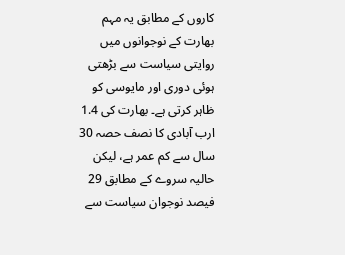کاروں کے مطابق یہ مہم بھارت کے نوجوانوں میں روایتی سیاست سے بڑھتی ہوئی دوری اور مایوسی کو ظاہر کرتی ہے۔ بھارت کی 1.4 ارب آبادی کا نصف حصہ 30 سال سے کم عمر ہے، لیکن حالیہ سروے کے مطابق 29 فیصد نوجوان سیاست سے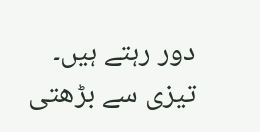دور رہتے ہیں۔ تیزی سے بڑھتی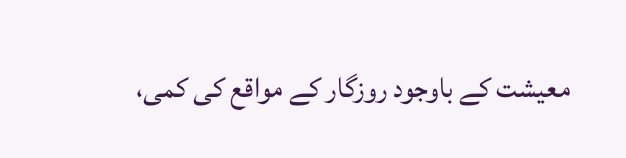معیشت کے باوجود روزگار کے مواقع کی کمی،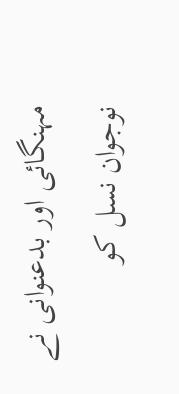مہنگائی اور بدعنوانی نے نوجوان نسل کو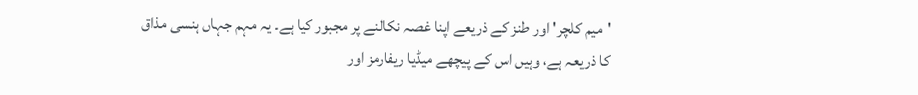'میم کلچر' اور طنز کے ذریعے اپنا غصہ نکالنے پر مجبور کیا ہے۔ یہ مہم جہاں ہنسی مذاق کا ذریعہ ہے، وہیں اس کے پیچھے میڈیا ریفارمز اور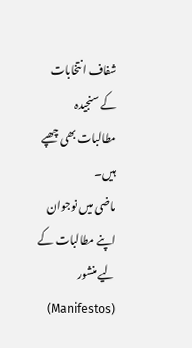شفاف انتخابات کے سنجیدہ مطالبات بھی چھپے ہیں۔
ماضی میں نوجوان اپنے مطالبات کے لیے منشور (Manifestos)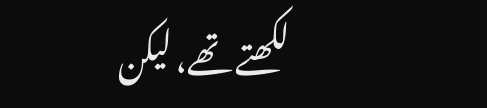لکھتے تھے، لیکن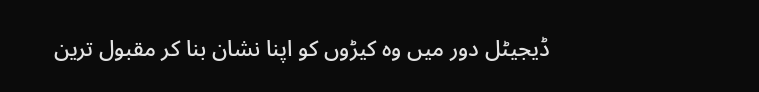ڈیجیٹل دور میں وہ کیڑوں کو اپنا نشان بنا کر مقبول ترین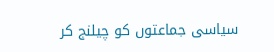سیاسی جماعتوں کو چیلنج کر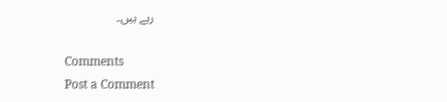رہے ہیں۔

Comments
Post a Comment